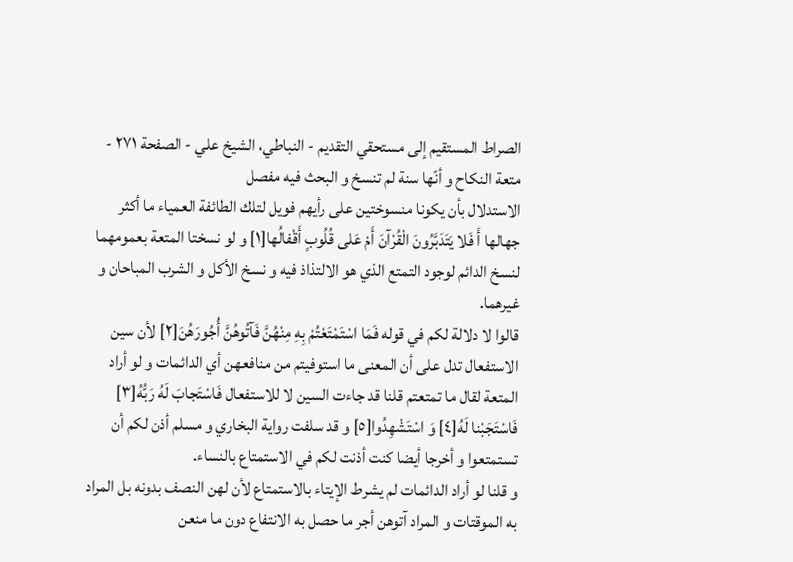الصراط المستقيم إلى مستحقي التقديم - النباطي، الشيخ علي - الصفحة ٢٧١ - متعة النكاح و أنّها سنة لم تنسخ و البحث فيه مفصل
الاستدلال بأن يكونا منسوختين على رأيهم فويل لتلك الطائفة العمياء ما أكثر جهالها أَ فَلا يَتَدَبَّرُونَ الْقُرْآنَ أَمْ عَلى قُلُوبٍ أَقْفالُها[١] و لو نسختا المتعة بعمومهما لنسخ الدائم لوجود التمتع الذي هو الالتذاذ فيه و نسخ الأكل و الشرب المباحان و غيرهما.
قالوا لا دلالة لكم في قوله فَمَا اسْتَمْتَعْتُمْ بِهِ مِنْهُنَّ فَآتُوهُنَّ أُجُورَهُنَ[٢] لأن سين الاستفعال تدل على أن المعنى ما استوفيتم من منافعهن أي الدائمات و لو أراد المتعة لقال ما تمتعتم قلنا قد جاءت السين لا للاستفعال فَاسْتَجابَ لَهُ رَبُّهُ[٣] فَاسْتَجَبْنا لَهُ[٤] وَ اسْتَشْهِدُوا[٥] و قد سلفت رواية البخاري و مسلم أذن لكم أن تستمتعوا و أخرجا أيضا كنت أذنت لكم في الاستمتاع بالنساء.
و قلنا لو أراد الدائمات لم يشرط الإيتاء بالاستمتاع لأن لهن النصف بدونه بل المراد به الموقتات و المراد آتوهن أجر ما حصل به الانتفاع دون ما منعن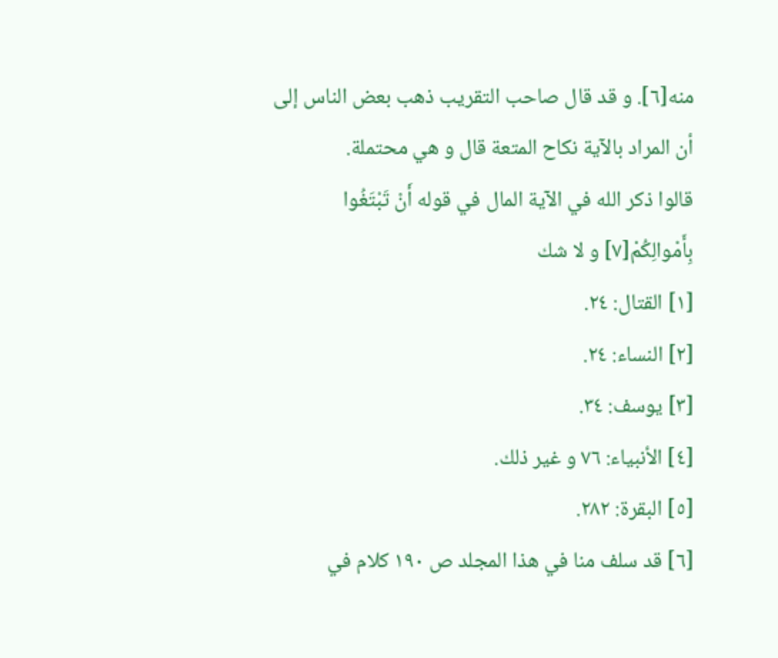منه[٦]. و قد قال صاحب التقريب ذهب بعض الناس إلى أن المراد بالآية نكاح المتعة قال و هي محتملة.
قالوا ذكر الله في الآية المال في قوله أَنْ تَبْتَغُوا بِأَمْوالِكُمْ[٧] و لا شك
[١] القتال: ٢٤.
[٢] النساء: ٢٤.
[٣] يوسف: ٣٤.
[٤] الأنبياء: ٧٦ و غير ذلك.
[٥] البقرة: ٢٨٢.
[٦] قد سلف منا في هذا المجلد ص ١٩٠ كلام في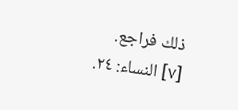ذلك فراجع.
[٧] النساء: ٢٤.